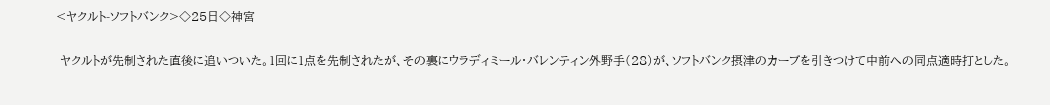<ヤクルト-ソフトバンク>◇25日◇神宮

 ヤクルトが先制された直後に追いついた。1回に1点を先制されたが、その裏にウラディミール・バレンティン外野手(28)が、ソフトバンク摂津のカーブを引きつけて中前への同点適時打とした。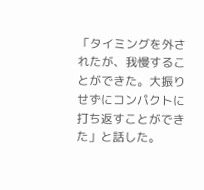「タイミングを外されたが、我慢することができた。大振りせずにコンパクトに打ち返すことができた」と話した。